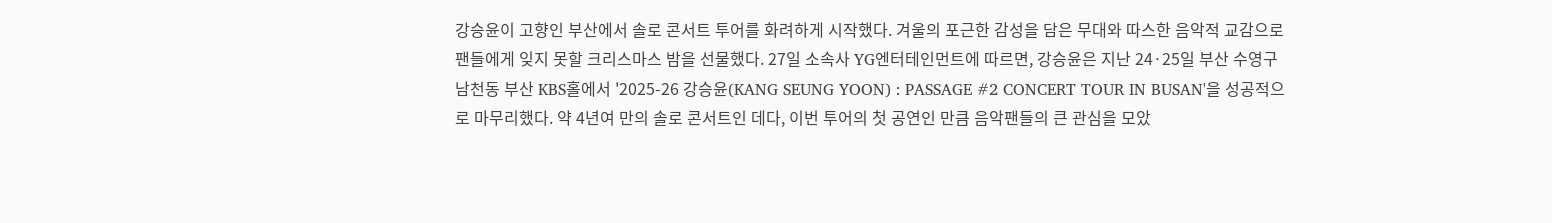강승윤이 고향인 부산에서 솔로 콘서트 투어를 화려하게 시작했다. 겨울의 포근한 감성을 담은 무대와 따스한 음악적 교감으로 팬들에게 잊지 못할 크리스마스 밤을 선물했다. 27일 소속사 YG엔터테인먼트에 따르면, 강승윤은 지난 24·25일 부산 수영구 남천동 부산 KBS홀에서 '2025-26 강승윤(KANG SEUNG YOON) : PASSAGE #2 CONCERT TOUR IN BUSAN'을 성공적으로 마무리했다. 약 4년여 만의 솔로 콘서트인 데다, 이번 투어의 첫 공연인 만큼 음악팬들의 큰 관심을 모았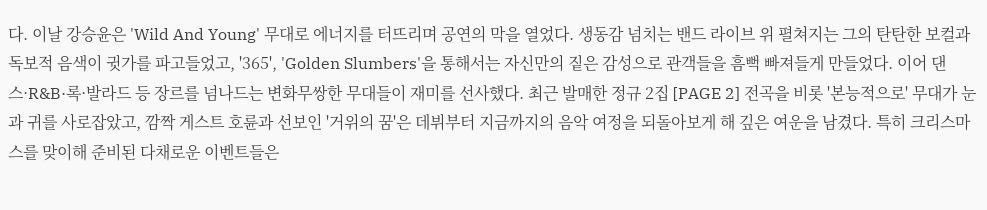다. 이날 강승윤은 'Wild And Young' 무대로 에너지를 터뜨리며 공연의 막을 열었다. 생동감 넘치는 밴드 라이브 위 펼쳐지는 그의 탄탄한 보컬과 독보적 음색이 귓가를 파고들었고, '365', 'Golden Slumbers'을 통해서는 자신만의 짙은 감성으로 관객들을 흠뻑 빠져들게 만들었다. 이어 댄스·R&B·록·발라드 등 장르를 넘나드는 변화무쌍한 무대들이 재미를 선사했다. 최근 발매한 정규 2집 [PAGE 2] 전곡을 비롯 '본능적으로' 무대가 눈과 귀를 사로잡았고, 깜짝 게스트 호륜과 선보인 '거위의 꿈'은 데뷔부터 지금까지의 음악 여정을 되돌아보게 해 깊은 여운을 남겼다. 특히 크리스마스를 맞이해 준비된 다채로운 이벤트들은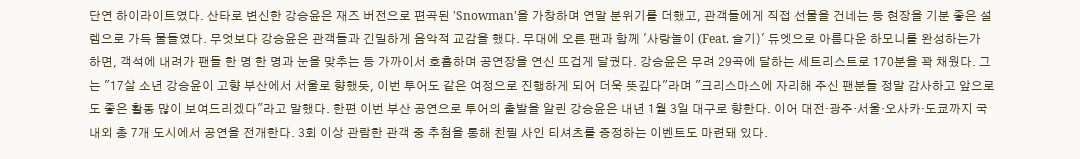단연 하이라이트였다. 산타로 변신한 강승윤은 재즈 버전으로 편곡된 'Snowman'을 가창하며 연말 분위기를 더했고, 관객들에게 직접 선물을 건네는 등 현장을 기분 좋은 설렘으로 가득 물들였다. 무엇보다 강승윤은 관객들과 긴밀하게 음악적 교감을 했다. 무대에 오른 팬과 함께 '사랑놀이 (Feat. 슬기)' 듀엣으로 아름다운 하모니를 완성하는가 하면, 객석에 내려가 팬들 한 명 한 명과 눈을 맞추는 등 가까이서 호흡하며 공연장을 연신 뜨겁게 달궜다. 강승윤은 무려 29곡에 달하는 세트리스트로 170분을 꽉 채웠다. 그는 "17살 소년 강승윤이 고향 부산에서 서울로 향했듯, 이번 투어도 같은 여정으로 진행하게 되어 더욱 뜻깊다"라며 "크리스마스에 자리해 주신 팬분들 정말 감사하고 앞으로도 좋은 활동 많이 보여드리겠다"라고 말했다. 한편 이번 부산 공연으로 투어의 출발을 알린 강승윤은 내년 1월 3일 대구로 향한다. 이어 대전·광주·서울·오사카·도쿄까지 국내외 총 7개 도시에서 공연을 전개한다. 3회 이상 관람한 관객 중 추첨을 통해 친필 사인 티셔츠를 증정하는 이벤트도 마련돼 있다.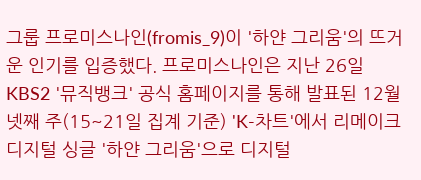그룹 프로미스나인(fromis_9)이 '하얀 그리움'의 뜨거운 인기를 입증했다. 프로미스나인은 지난 26일 KBS2 '뮤직뱅크' 공식 홈페이지를 통해 발표된 12월 넷째 주(15~21일 집계 기준) 'K-차트'에서 리메이크 디지털 싱글 '하얀 그리움'으로 디지털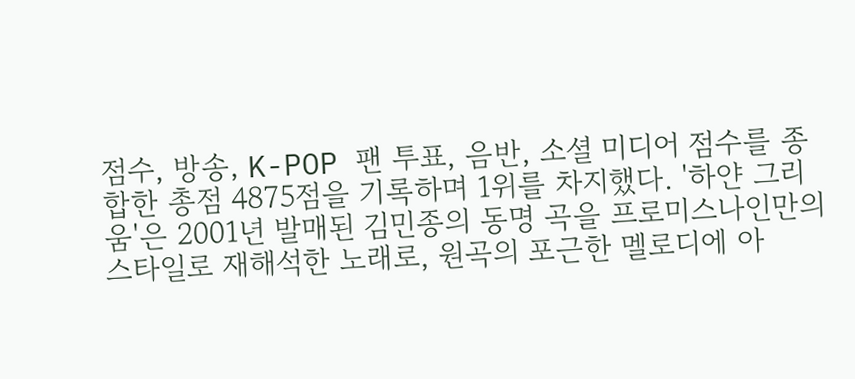점수, 방송, K-POP 팬 투표, 음반, 소셜 미디어 점수를 종합한 총점 4875점을 기록하며 1위를 차지했다. '하얀 그리움'은 2001년 발매된 김민종의 동명 곡을 프로미스나인만의 스타일로 재해석한 노래로, 원곡의 포근한 멜로디에 아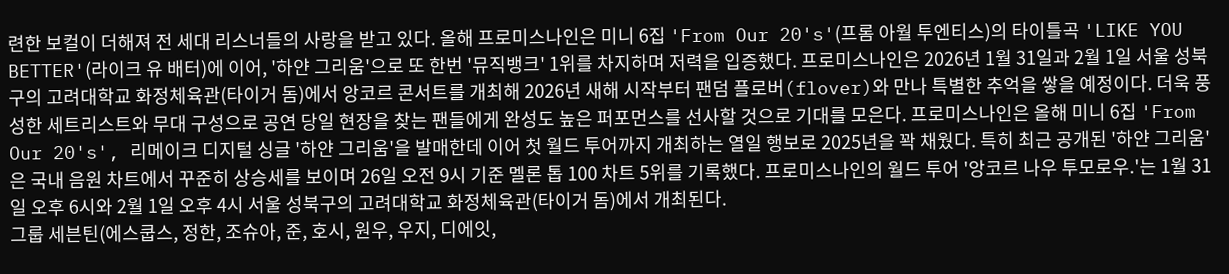련한 보컬이 더해져 전 세대 리스너들의 사랑을 받고 있다. 올해 프로미스나인은 미니 6집 'From Our 20's'(프롬 아월 투엔티스)의 타이틀곡 'LIKE YOU BETTER'(라이크 유 배터)에 이어, '하얀 그리움'으로 또 한번 '뮤직뱅크' 1위를 차지하며 저력을 입증했다. 프로미스나인은 2026년 1월 31일과 2월 1일 서울 성북구의 고려대학교 화정체육관(타이거 돔)에서 앙코르 콘서트를 개최해 2026년 새해 시작부터 팬덤 플로버(flover)와 만나 특별한 추억을 쌓을 예정이다. 더욱 풍성한 세트리스트와 무대 구성으로 공연 당일 현장을 찾는 팬들에게 완성도 높은 퍼포먼스를 선사할 것으로 기대를 모은다. 프로미스나인은 올해 미니 6집 'From Our 20's', 리메이크 디지털 싱글 '하얀 그리움'을 발매한데 이어 첫 월드 투어까지 개최하는 열일 행보로 2025년을 꽉 채웠다. 특히 최근 공개된 '하얀 그리움'은 국내 음원 차트에서 꾸준히 상승세를 보이며 26일 오전 9시 기준 멜론 톱 100 차트 5위를 기록했다. 프로미스나인의 월드 투어 '앙코르 나우 투모로우.'는 1월 31일 오후 6시와 2월 1일 오후 4시 서울 성북구의 고려대학교 화정체육관(타이거 돔)에서 개최된다.
그룹 세븐틴(에스쿱스, 정한, 조슈아, 준, 호시, 원우, 우지, 디에잇,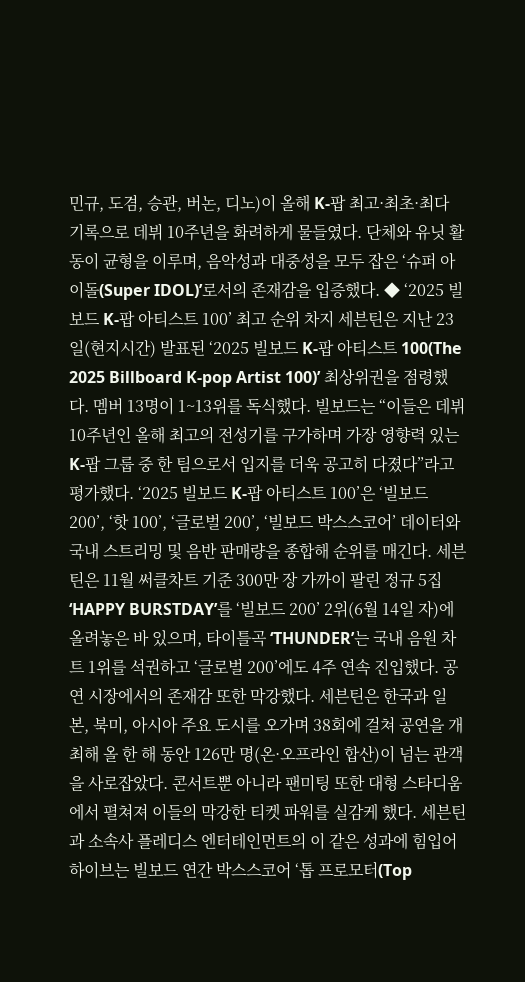민규, 도겸, 승관, 버논, 디노)이 올해 K-팝 최고·최초·최다 기록으로 데뷔 10주년을 화려하게 물들였다. 단체와 유닛 활동이 균형을 이루며, 음악성과 대중성을 모두 잡은 ‘슈퍼 아이돌(Super IDOL)’로서의 존재감을 입증했다. ◆ ‘2025 빌보드 K-팝 아티스트 100’ 최고 순위 차지 세븐틴은 지난 23일(현지시간) 발표된 ‘2025 빌보드 K-팝 아티스트 100(The 2025 Billboard K-pop Artist 100)’ 최상위권을 점령했다. 멤버 13명이 1~13위를 독식했다. 빌보드는 “이들은 데뷔 10주년인 올해 최고의 전성기를 구가하며 가장 영향력 있는 K-팝 그룹 중 한 팀으로서 입지를 더욱 공고히 다졌다”라고 평가했다. ‘2025 빌보드 K-팝 아티스트 100’은 ‘빌보드 200’, ‘핫 100’, ‘글로벌 200’, ‘빌보드 박스스코어’ 데이터와 국내 스트리밍 및 음반 판매량을 종합해 순위를 매긴다. 세븐틴은 11월 써클차트 기준 300만 장 가까이 팔린 정규 5집 ‘HAPPY BURSTDAY’를 ‘빌보드 200’ 2위(6월 14일 자)에 올려놓은 바 있으며, 타이틀곡 ‘THUNDER’는 국내 음원 차트 1위를 석권하고 ‘글로벌 200’에도 4주 연속 진입했다. 공연 시장에서의 존재감 또한 막강했다. 세븐틴은 한국과 일본, 북미, 아시아 주요 도시를 오가며 38회에 걸쳐 공연을 개최해 올 한 해 동안 126만 명(온·오프라인 합산)이 넘는 관객을 사로잡았다. 콘서트뿐 아니라 팬미팅 또한 대형 스타디움에서 펼쳐져 이들의 막강한 티켓 파워를 실감케 했다. 세븐틴과 소속사 플레디스 엔터테인먼트의 이 같은 성과에 힘입어 하이브는 빌보드 연간 박스스코어 ‘톱 프로모터(Top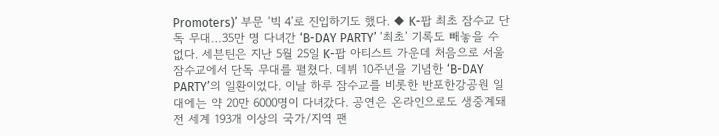Promoters)’ 부문 ‘빅 4’로 진입하기도 했다. ◆ K-팝 최초 잠수교 단독 무대…35만 명 다녀간 ‘B-DAY PARTY’ ‘최초’ 기록도 빼놓을 수 없다. 세븐틴은 지난 5월 25일 K-팝 아티스트 가운데 처음으로 서울 잠수교에서 단독 무대를 펼쳤다. 데뷔 10주년을 기념한 ‘B-DAY PARTY’의 일환이었다. 이날 하루 잠수교를 비롯한 반포한강공원 일대에는 약 20만 6000명이 다녀갔다. 공연은 온라인으로도 생중계돼 전 세계 193개 이상의 국가/지역 팬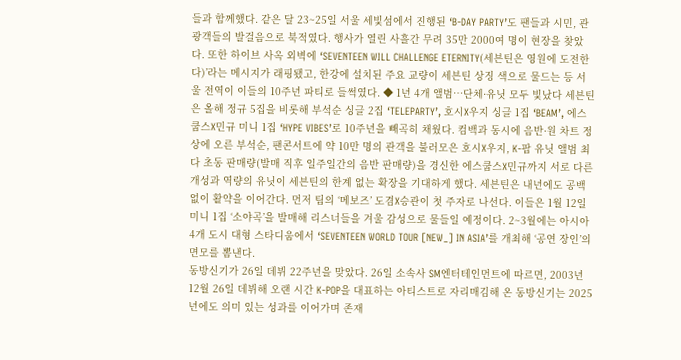들과 함께했다. 같은 달 23~25일 서울 세빛섬에서 진행된 ‘B-DAY PARTY’도 팬들과 시민, 관광객들의 발걸음으로 북적였다. 행사가 열린 사흘간 무려 35만 2000여 명이 현장을 찾았다. 또한 하이브 사옥 외벽에 ‘SEVENTEEN WILL CHALLENGE ETERNITY(세븐틴은 영원에 도전한다)’라는 메시지가 래핑됐고, 한강에 설치된 주요 교량이 세븐틴 상징 색으로 물드는 등 서울 전역이 이들의 10주년 파티로 들썩였다. ◆ 1년 4개 앨범…단체·유닛 모두 빛났다 세븐틴은 올해 정규 5집을 비롯해 부석순 싱글 2집 ‘TELEPARTY’, 호시X우지 싱글 1집 ‘BEAM’, 에스쿱스X민규 미니 1집 ‘HYPE VIBES’로 10주년을 빼곡히 채웠다. 컴백과 동시에 음반·원 차트 정상에 오른 부석순, 팬콘서트에 약 10만 명의 관객을 불러모은 호시X우지, K-팝 유닛 앨범 최다 초동 판매량(발매 직후 일주일간의 음반 판매량)을 경신한 에스쿱스X민규까지 서로 다른 개성과 역량의 유닛이 세븐틴의 한계 없는 확장을 기대하게 했다. 세븐틴은 내년에도 공백 없이 활약을 이어간다. 먼저 팀의 ‘메보즈’ 도겸X승관이 첫 주자로 나선다. 이들은 1월 12일 미니 1집 ‘소야곡’을 발매해 리스너들을 겨울 감성으로 물들일 예정이다. 2~3월에는 아시아 4개 도시 대형 스타디움에서 ‘SEVENTEEN WORLD TOUR [NEW_] IN ASIA’를 개최해 ‘공연 장인’의 면모를 뽐낸다.
동방신기가 26일 데뷔 22주년을 맞았다. 26일 소속사 SM엔터테인먼트에 따르면, 2003년 12월 26일 데뷔해 오랜 시간 K-POP을 대표하는 아티스트로 자리매김해 온 동방신기는 2025년에도 의미 있는 성과를 이어가며 존재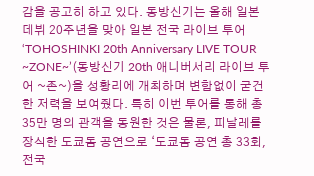감을 공고히 하고 있다. 동방신기는 올해 일본 데뷔 20주년을 맞아 일본 전국 라이브 투어 ‘TOHOSHINKI 20th Anniversary LIVE TOUR ~ZONE~’(동방신기 20th 애니버서리 라이브 투어 ~존~)을 성황리에 개최하며 변함없이 굳건한 저력을 보여줬다. 특히 이번 투어를 통해 총 35만 명의 관객을 동원한 것은 물론, 피날레를 장식한 도쿄돔 공연으로 ‘도쿄돔 공연 총 33회, 전국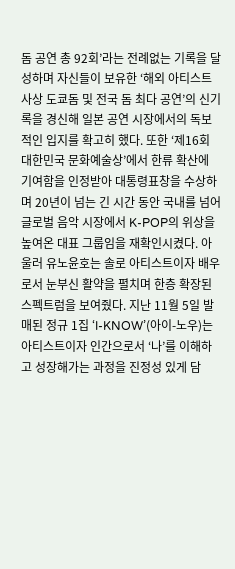돔 공연 총 92회’라는 전례없는 기록을 달성하며 자신들이 보유한 ‘해외 아티스트 사상 도쿄돔 및 전국 돔 최다 공연’의 신기록을 경신해 일본 공연 시장에서의 독보적인 입지를 확고히 했다. 또한 ‘제16회 대한민국 문화예술상’에서 한류 확산에 기여함을 인정받아 대통령표창을 수상하며 20년이 넘는 긴 시간 동안 국내를 넘어 글로벌 음악 시장에서 K-POP의 위상을 높여온 대표 그룹임을 재확인시켰다. 아울러 유노윤호는 솔로 아티스트이자 배우로서 눈부신 활약을 펼치며 한층 확장된 스펙트럼을 보여줬다. 지난 11월 5일 발매된 정규 1집 ‘I-KNOW’(아이-노우)는 아티스트이자 인간으로서 ‘나’를 이해하고 성장해가는 과정을 진정성 있게 담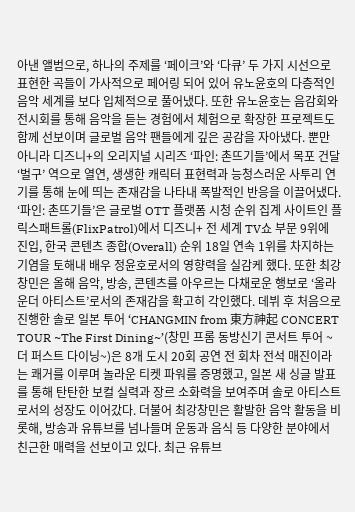아낸 앨범으로, 하나의 주제를 ‘페이크’와 ‘다큐’ 두 가지 시선으로 표현한 곡들이 가사적으로 페어링 되어 있어 유노윤호의 다층적인 음악 세계를 보다 입체적으로 풀어냈다. 또한 유노윤호는 음감회와 전시회를 통해 음악을 듣는 경험에서 체험으로 확장한 프로젝트도 함께 선보이며 글로벌 음악 팬들에게 깊은 공감을 자아냈다. 뿐만 아니라 디즈니+의 오리지널 시리즈 ‘파인: 촌뜨기들’에서 목포 건달 ‘벌구’ 역으로 열연, 생생한 캐릭터 표현력과 능청스러운 사투리 연기를 통해 눈에 띄는 존재감을 나타내 폭발적인 반응을 이끌어냈다. ‘파인: 촌뜨기들’은 글로벌 OTT 플랫폼 시청 순위 집계 사이트인 플릭스패트롤(FlixPatrol)에서 디즈니+ 전 세계 TV쇼 부문 9위에 진입, 한국 콘텐츠 종합(Overall) 순위 18일 연속 1위를 차지하는 기염을 토해내 배우 정윤호로서의 영향력을 실감케 했다. 또한 최강창민은 올해 음악, 방송, 콘텐츠를 아우르는 다채로운 행보로 ‘올라운더 아티스트’로서의 존재감을 확고히 각인했다. 데뷔 후 처음으로 진행한 솔로 일본 투어 ‘CHANGMIN from 東方神起 CONCERT TOUR ~The First Dining~’(창민 프롬 동방신기 콘서트 투어 ~더 퍼스트 다이닝~)은 8개 도시 20회 공연 전 회차 전석 매진이라는 쾌거를 이루며 놀라운 티켓 파워를 증명했고, 일본 새 싱글 발표를 통해 탄탄한 보컬 실력과 장르 소화력을 보여주며 솔로 아티스트로서의 성장도 이어갔다. 더불어 최강창민은 활발한 음악 활동을 비롯해, 방송과 유튜브를 넘나들며 운동과 음식 등 다양한 분야에서 친근한 매력을 선보이고 있다. 최근 유튜브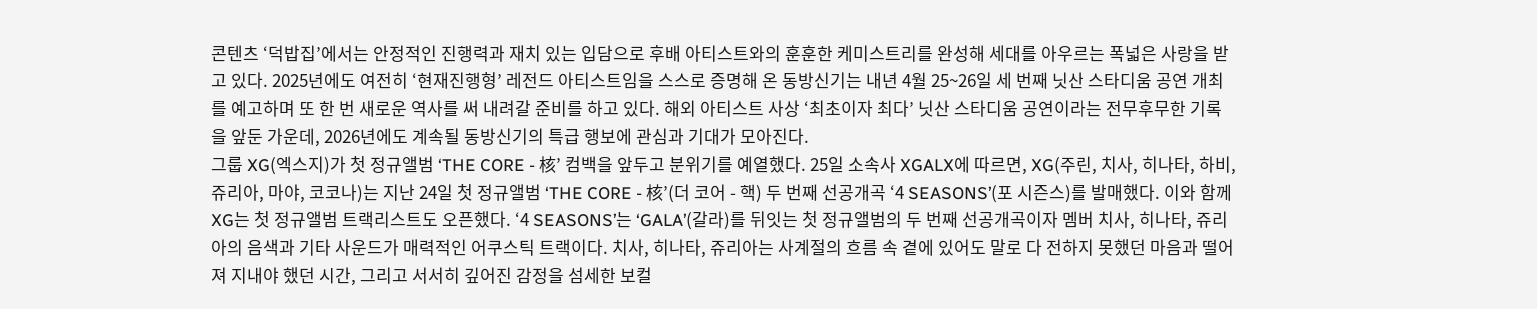콘텐츠 ‘덕밥집’에서는 안정적인 진행력과 재치 있는 입담으로 후배 아티스트와의 훈훈한 케미스트리를 완성해 세대를 아우르는 폭넓은 사랑을 받고 있다. 2025년에도 여전히 ‘현재진행형’ 레전드 아티스트임을 스스로 증명해 온 동방신기는 내년 4월 25~26일 세 번째 닛산 스타디움 공연 개최를 예고하며 또 한 번 새로운 역사를 써 내려갈 준비를 하고 있다. 해외 아티스트 사상 ‘최초이자 최다’ 닛산 스타디움 공연이라는 전무후무한 기록을 앞둔 가운데, 2026년에도 계속될 동방신기의 특급 행보에 관심과 기대가 모아진다.
그룹 XG(엑스지)가 첫 정규앨범 ‘THE CORE - 核’ 컴백을 앞두고 분위기를 예열했다. 25일 소속사 XGALX에 따르면, XG(주린, 치사, 히나타, 하비, 쥬리아, 마야, 코코나)는 지난 24일 첫 정규앨범 ‘THE CORE - 核’(더 코어 - 핵) 두 번째 선공개곡 ‘4 SEASONS’(포 시즌스)를 발매했다. 이와 함께 XG는 첫 정규앨범 트랙리스트도 오픈했다. ‘4 SEASONS’는 ‘GALA’(갈라)를 뒤잇는 첫 정규앨범의 두 번째 선공개곡이자 멤버 치사, 히나타, 쥬리아의 음색과 기타 사운드가 매력적인 어쿠스틱 트랙이다. 치사, 히나타, 쥬리아는 사계절의 흐름 속 곁에 있어도 말로 다 전하지 못했던 마음과 떨어져 지내야 했던 시간, 그리고 서서히 깊어진 감정을 섬세한 보컬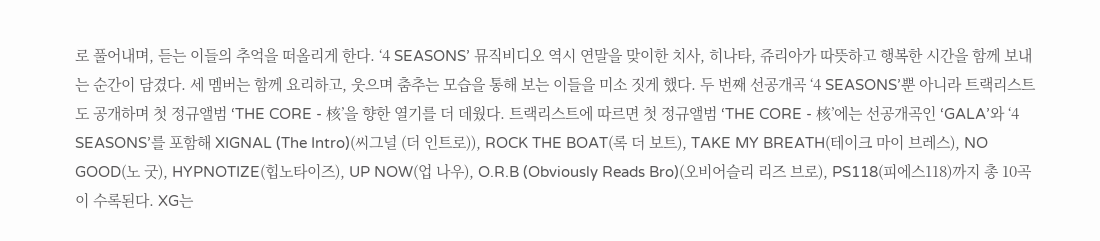로 풀어내며, 듣는 이들의 추억을 떠올리게 한다. ‘4 SEASONS’ 뮤직비디오 역시 연말을 맞이한 치사, 히나타, 쥬리아가 따뜻하고 행복한 시간을 함께 보내는 순간이 담겼다. 세 멤버는 함께 요리하고, 웃으며 춤추는 모습을 통해 보는 이들을 미소 짓게 했다. 두 번째 선공개곡 ‘4 SEASONS’뿐 아니라 트랙리스트도 공개하며 첫 정규앨범 ‘THE CORE - 核’을 향한 열기를 더 데웠다. 트랙리스트에 따르면 첫 정규앨범 ‘THE CORE - 核’에는 선공개곡인 ‘GALA’와 ‘4 SEASONS’를 포함해 XIGNAL (The Intro)(씨그널 (더 인트로)), ROCK THE BOAT(록 더 보트), TAKE MY BREATH(테이크 마이 브레스), NO GOOD(노 굿), HYPNOTIZE(힙노타이즈), UP NOW(업 나우), O.R.B (Obviously Reads Bro)(오비어슬리 리즈 브로), PS118(피에스118)까지 총 10곡이 수록된다. XG는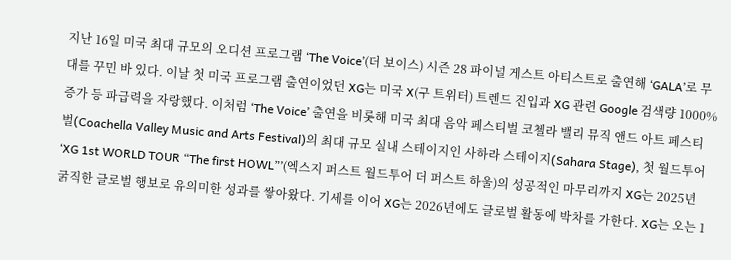지난 16일 미국 최대 규모의 오디션 프로그램 ‘The Voice’(더 보이스) 시즌 28 파이널 게스트 아티스트로 출연해 ‘GALA’로 무대를 꾸민 바 있다. 이날 첫 미국 프로그램 출연이었던 XG는 미국 X(구 트위터) 트렌드 진입과 XG 관련 Google 검색량 1000% 증가 등 파급력을 자랑했다. 이처럼 ‘The Voice’ 출연을 비롯해 미국 최대 음악 페스티벌 코첼라 밸리 뮤직 앤드 아트 페스티벌(Coachella Valley Music and Arts Festival)의 최대 규모 실내 스테이지인 사하라 스테이지(Sahara Stage), 첫 월드투어 ‘XG 1st WORLD TOUR “The first HOWL”’(엑스지 퍼스트 월드투어 더 퍼스트 하울)의 성공적인 마무리까지 XG는 2025년 굵직한 글로벌 행보로 유의미한 성과를 쌓아왔다. 기세를 이어 XG는 2026년에도 글로벌 활동에 박차를 가한다. XG는 오는 1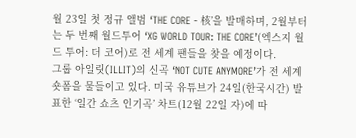월 23일 첫 정규 앨범 ‘THE CORE - 核’을 발매하며, 2월부터는 두 번째 월드투어 ‘XG WORLD TOUR: THE CORE’(엑스지 월드 투어: 더 코어)로 전 세계 팬들을 찾을 예정이다.
그룹 아일릿(ILLIT)의 신곡 ‘NOT CUTE ANYMORE’가 전 세계 숏폼을 물들이고 있다. 미국 유튜브가 24일(한국시간) 발표한 ‘일간 쇼츠 인기곡’ 차트(12월 22일 자)에 따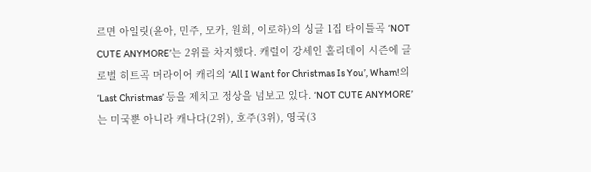르면 아일릿(윤아, 민주, 모카, 원희, 이로하)의 싱글 1집 타이틀곡 ‘NOT CUTE ANYMORE’는 2위를 차지했다. 캐럴이 강세인 홀리데이 시즌에 글로벌 히트곡 머라이어 캐리의 ‘All I Want for Christmas Is You’, Wham!의 ‘Last Christmas’ 등을 제치고 정상을 넘보고 있다. ‘NOT CUTE ANYMORE’는 미국뿐 아니라 캐나다(2위), 호주(3위), 영국(3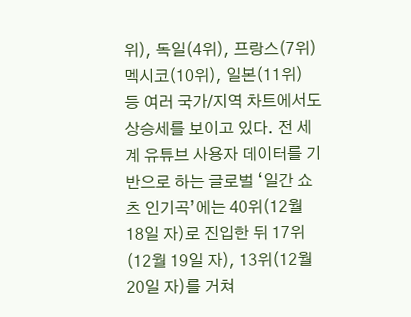위), 독일(4위), 프랑스(7위) 멕시코(10위), 일본(11위) 등 여러 국가/지역 차트에서도 상승세를 보이고 있다. 전 세계 유튜브 사용자 데이터를 기반으로 하는 글로벌 ‘일간 쇼츠 인기곡’에는 40위(12월 18일 자)로 진입한 뒤 17위(12월 19일 자), 13위(12월 20일 자)를 거쳐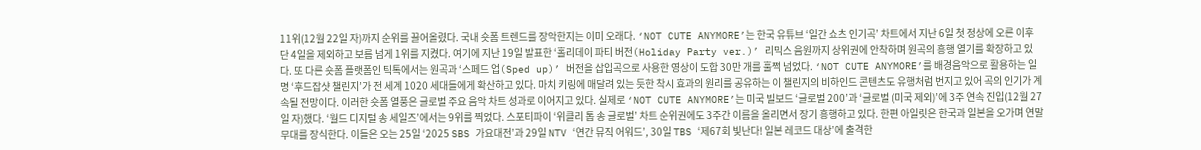11위(12월 22일 자)까지 순위를 끌어올렸다. 국내 숏폼 트렌드를 장악한지는 이미 오래다. ‘NOT CUTE ANYMORE’는 한국 유튜브 ‘일간 쇼츠 인기곡’ 차트에서 지난 6일 첫 정상에 오른 이후 단 4일을 제외하고 보름 넘게 1위를 지켰다. 여기에 지난 19일 발표한 ‘홀리데이 파티 버전(Holiday Party ver.)’ 리믹스 음원까지 상위권에 안착하며 원곡의 흥행 열기를 확장하고 있다. 또 다른 숏폼 플랫폼인 틱톡에서는 원곡과 ‘스페드 업(Sped up)’ 버전을 삽입곡으로 사용한 영상이 도합 30만 개를 훌쩍 넘었다. ‘NOT CUTE ANYMORE’를 배경음악으로 활용하는 일명 ‘후드잡샷 챌린지’가 전 세계 1020 세대들에게 확산하고 있다. 마치 키링에 매달려 있는 듯한 착시 효과의 원리를 공유하는 이 챌린지의 비하인드 콘텐츠도 유행처럼 번지고 있어 곡의 인기가 계속될 전망이다. 이러한 숏폼 열풍은 글로벌 주요 음악 차트 성과로 이어지고 있다. 실제로 ‘NOT CUTE ANYMORE’는 미국 빌보드 ‘글로벌 200’과 ‘글로벌 (미국 제외)’에 3주 연속 진입(12월 27일 자)했다. ‘월드 디지털 송 세일즈’에서는 9위를 찍었다. 스포티파이 ‘위클리 톱 송 글로벌’ 차트 순위권에도 3주간 이름을 올리면서 장기 흥행하고 있다. 한편 아일릿은 한국과 일본을 오가며 연말 무대를 장식한다. 이들은 오는 25일 ‘2025 SBS 가요대전’과 29일 NTV ‘연간 뮤직 어워드’, 30일 TBS ‘제67회 빛난다! 일본 레코드 대상’에 출격한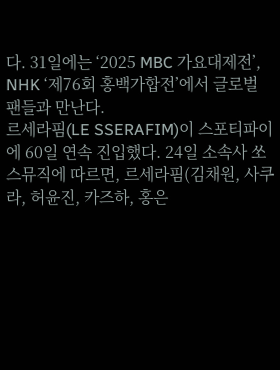다. 31일에는 ‘2025 MBC 가요대제전’, NHK ‘제76회 홍백가합전’에서 글로벌 팬들과 만난다.
르세라핌(LE SSERAFIM)이 스포티파이에 60일 연속 진입했다. 24일 소속사 쏘스뮤직에 따르면, 르세라핌(김채원, 사쿠라, 허윤진, 카즈하, 홍은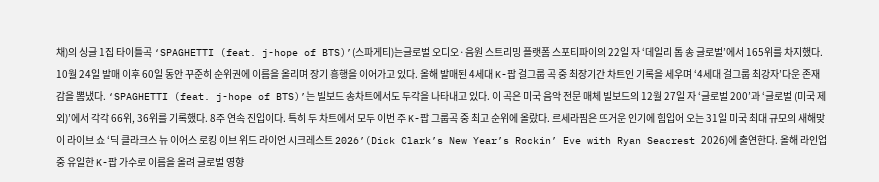채)의 싱글 1집 타이틀곡 ‘SPAGHETTI (feat. j-hope of BTS)’(스파게티)는글로벌 오디오·음원 스트리밍 플랫폼 스포티파이의 22일 자 ‘데일리 톱 송 글로벌’에서 165위를 차지했다. 10월 24일 발매 이후 60일 동안 꾸준히 순위권에 이름을 올리며 장기 흥행을 이어가고 있다. 올해 발매된 4세대 K-팝 걸그룹 곡 중 최장기간 차트인 기록을 세우며 ‘4세대 걸그룹 최강자’다운 존재감을 뽐냈다. ‘SPAGHETTI (feat. j-hope of BTS)’는 빌보드 송차트에서도 두각을 나타내고 있다. 이 곡은 미국 음악 전문 매체 빌보드의 12월 27일 자 ‘글로벌 200’과 ‘글로벌 (미국 제외)’에서 각각 66위, 36위를 기록했다. 8주 연속 진입이다. 특히 두 차트에서 모두 이번 주 K-팝 그룹곡 중 최고 순위에 올랐다. 르세라핌은 뜨거운 인기에 힘입어 오는 31일 미국 최대 규모의 새해맞이 라이브 쇼 ‘딕 클라크스 뉴 이어스 로킹 이브 위드 라이언 시크레스트 2026’(Dick Clark’s New Year’s Rockin’ Eve with Ryan Seacrest 2026)에 출연한다. 올해 라인업 중 유일한 K-팝 가수로 이름을 올려 글로벌 영향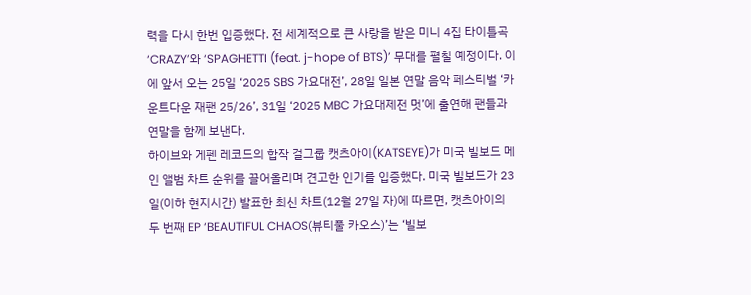력을 다시 한번 입증했다. 전 세계적으로 큰 사랑을 받은 미니 4집 타이틀곡 ‘CRAZY’와 ‘SPAGHETTI (feat. j-hope of BTS)’ 무대를 펼칠 예정이다. 이에 앞서 오는 25일 ‘2025 SBS 가요대전’, 28일 일본 연말 음악 페스티벌 ‘카운트다운 재팬 25/26’, 31일 ‘2025 MBC 가요대제전 멋’에 출연해 팬들과 연말을 함께 보낸다.
하이브와 게펜 레코드의 합작 걸그룹 캣츠아이(KATSEYE)가 미국 빌보드 메인 앨범 차트 순위를 끌어올리며 견고한 인기를 입증했다. 미국 빌보드가 23일(이하 현지시간) 발표한 최신 차트(12월 27일 자)에 따르면, 캣츠아이의 두 번째 EP ‘BEAUTIFUL CHAOS(뷰티풀 카오스)’는 ‘빌보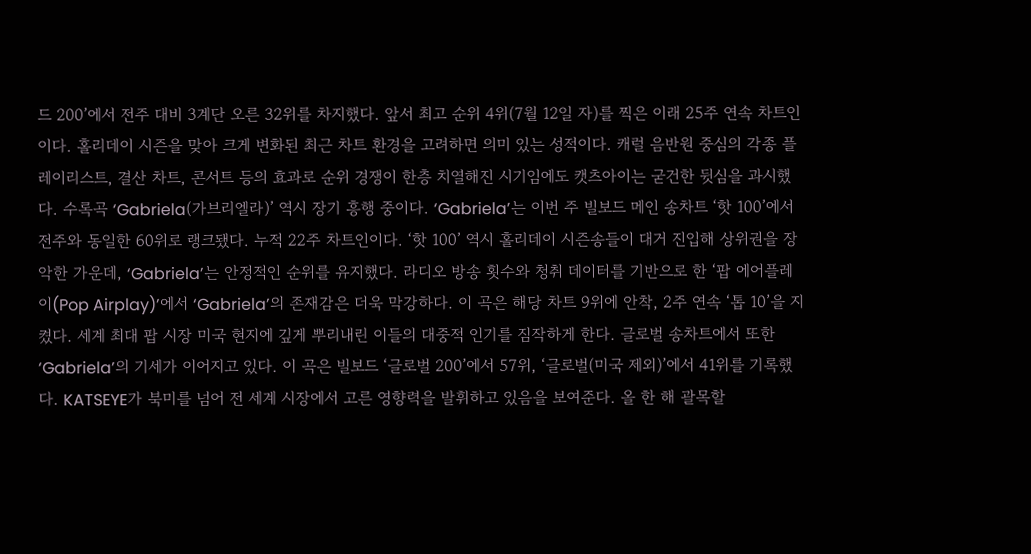드 200’에서 전주 대비 3계단 오른 32위를 차지했다. 앞서 최고 순위 4위(7월 12일 자)를 찍은 이래 25주 연속 차트인이다. 홀리데이 시즌을 맞아 크게 변화된 최근 차트 환경을 고려하면 의미 있는 성적이다. 캐럴 음반원 중심의 각종 플레이리스트, 결산 차트, 콘서트 등의 효과로 순위 경쟁이 한층 치열해진 시기임에도 캣츠아이는 굳건한 뒷심을 과시했다. 수록곡 ‘Gabriela(가브리엘라)’ 역시 장기 흥행 중이다. ‘Gabriela’는 이번 주 빌보드 메인 송차트 ‘핫 100’에서 전주와 동일한 60위로 랭크됐다. 누적 22주 차트인이다. ‘핫 100’ 역시 홀리데이 시즌송들이 대거 진입해 상위권을 장악한 가운데, ‘Gabriela’는 안정적인 순위를 유지했다. 라디오 방송 횟수와 청취 데이터를 기반으로 한 ‘팝 에어플레이(Pop Airplay)’에서 ‘Gabriela’의 존재감은 더욱 막강하다. 이 곡은 해당 차트 9위에 안착, 2주 연속 ‘톱 10’을 지켰다. 세계 최대 팝 시장 미국 현지에 깊게 뿌리내린 이들의 대중적 인기를 짐작하게 한다. 글로벌 송차트에서 또한 ‘Gabriela’의 기세가 이어지고 있다. 이 곡은 빌보드 ‘글로벌 200’에서 57위, ‘글로벌(미국 제외)’에서 41위를 기록했다. KATSEYE가 북미를 넘어 전 세계 시장에서 고른 영향력을 발휘하고 있음을 보여준다. 올 한 해 괄목할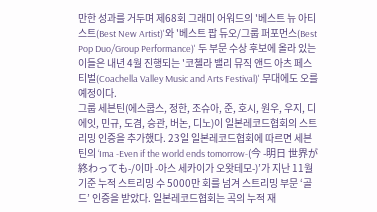만한 성과를 거두며 제68회 그래미 어워드의 '베스트 뉴 아티스트(Best New Artist)'와 '베스트 팝 듀오/그룹 퍼포먼스(Best Pop Duo/Group Performance)' 두 부문 수상 후보에 올라 있는 이들은 내년 4월 진행되는 '코첼라 밸리 뮤직 앤드 아츠 페스티벌(Coachella Valley Music and Arts Festival)' 무대에도 오를 예정이다.
그룹 세븐틴(에스쿱스, 정한, 조슈아, 준, 호시, 원우, 우지, 디에잇, 민규, 도겸, 승관, 버논, 디노)이 일본레코드협회의 스트리밍 인증을 추가했다. 23일 일본레코드협회에 따르면 세븐틴의 ‘Ima -Even if the world ends tomorrow-(今 -明日 世界が終わっても-/이마 -아스 세카이가 오왓테모-)’가 지난 11월 기준 누적 스트리밍 수 5000만 회를 넘겨 스트리밍 부문 ‘골드’ 인증을 받았다. 일본레코드협회는 곡의 누적 재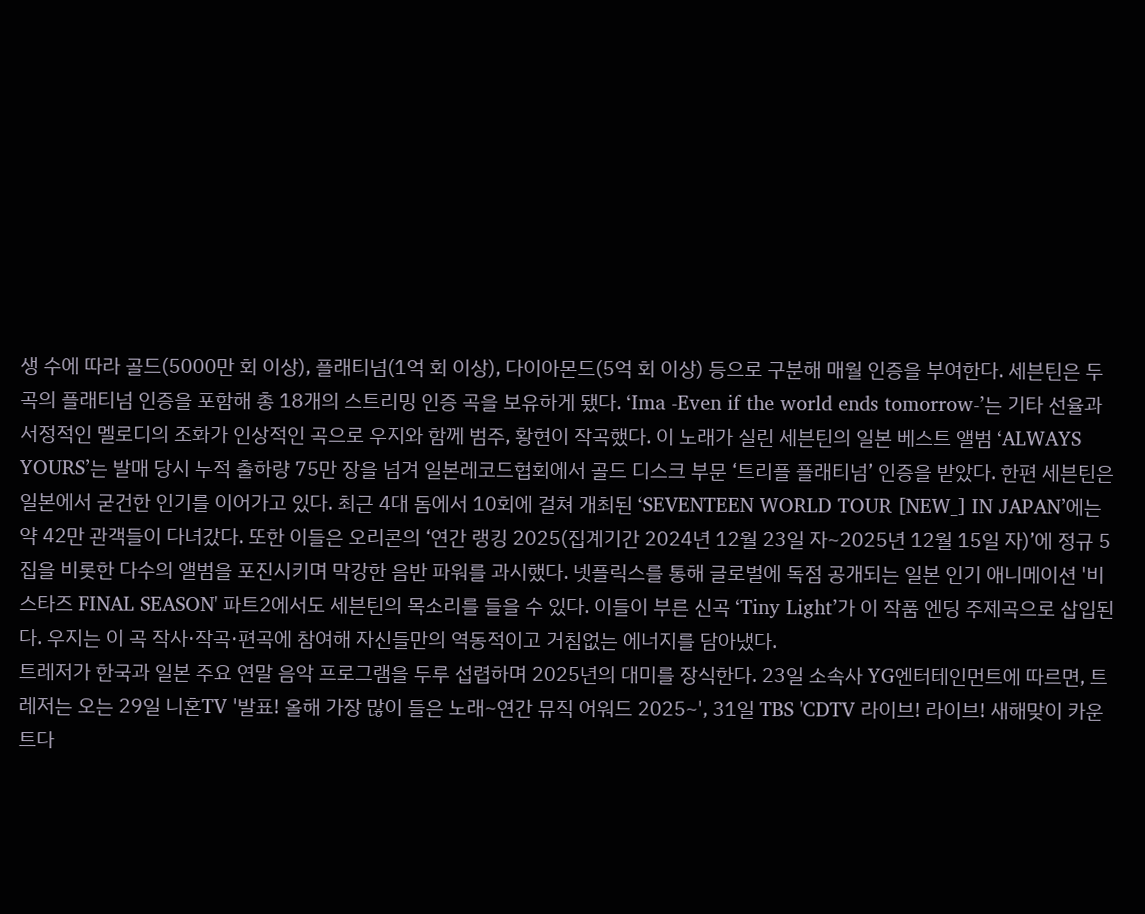생 수에 따라 골드(5000만 회 이상), 플래티넘(1억 회 이상), 다이아몬드(5억 회 이상) 등으로 구분해 매월 인증을 부여한다. 세븐틴은 두 곡의 플래티넘 인증을 포함해 총 18개의 스트리밍 인증 곡을 보유하게 됐다. ‘Ima -Even if the world ends tomorrow-’는 기타 선율과 서정적인 멜로디의 조화가 인상적인 곡으로 우지와 함께 범주, 황현이 작곡했다. 이 노래가 실린 세븐틴의 일본 베스트 앨범 ‘ALWAYS YOURS’는 발매 당시 누적 출하량 75만 장을 넘겨 일본레코드협회에서 골드 디스크 부문 ‘트리플 플래티넘’ 인증을 받았다. 한편 세븐틴은 일본에서 굳건한 인기를 이어가고 있다. 최근 4대 돔에서 10회에 걸쳐 개최된 ‘SEVENTEEN WORLD TOUR [NEW_] IN JAPAN’에는 약 42만 관객들이 다녀갔다. 또한 이들은 오리콘의 ‘연간 랭킹 2025(집계기간 2024년 12월 23일 자~2025년 12월 15일 자)’에 정규 5집을 비롯한 다수의 앨범을 포진시키며 막강한 음반 파워를 과시했다. 넷플릭스를 통해 글로벌에 독점 공개되는 일본 인기 애니메이션 '비스타즈 FINAL SEASON' 파트2에서도 세븐틴의 목소리를 들을 수 있다. 이들이 부른 신곡 ‘Tiny Light’가 이 작품 엔딩 주제곡으로 삽입된다. 우지는 이 곡 작사·작곡·편곡에 참여해 자신들만의 역동적이고 거침없는 에너지를 담아냈다.
트레저가 한국과 일본 주요 연말 음악 프로그램을 두루 섭렵하며 2025년의 대미를 장식한다. 23일 소속사 YG엔터테인먼트에 따르면, 트레저는 오는 29일 니혼TV '발표! 올해 가장 많이 들은 노래~연간 뮤직 어워드 2025~', 31일 TBS 'CDTV 라이브! 라이브! 새해맞이 카운트다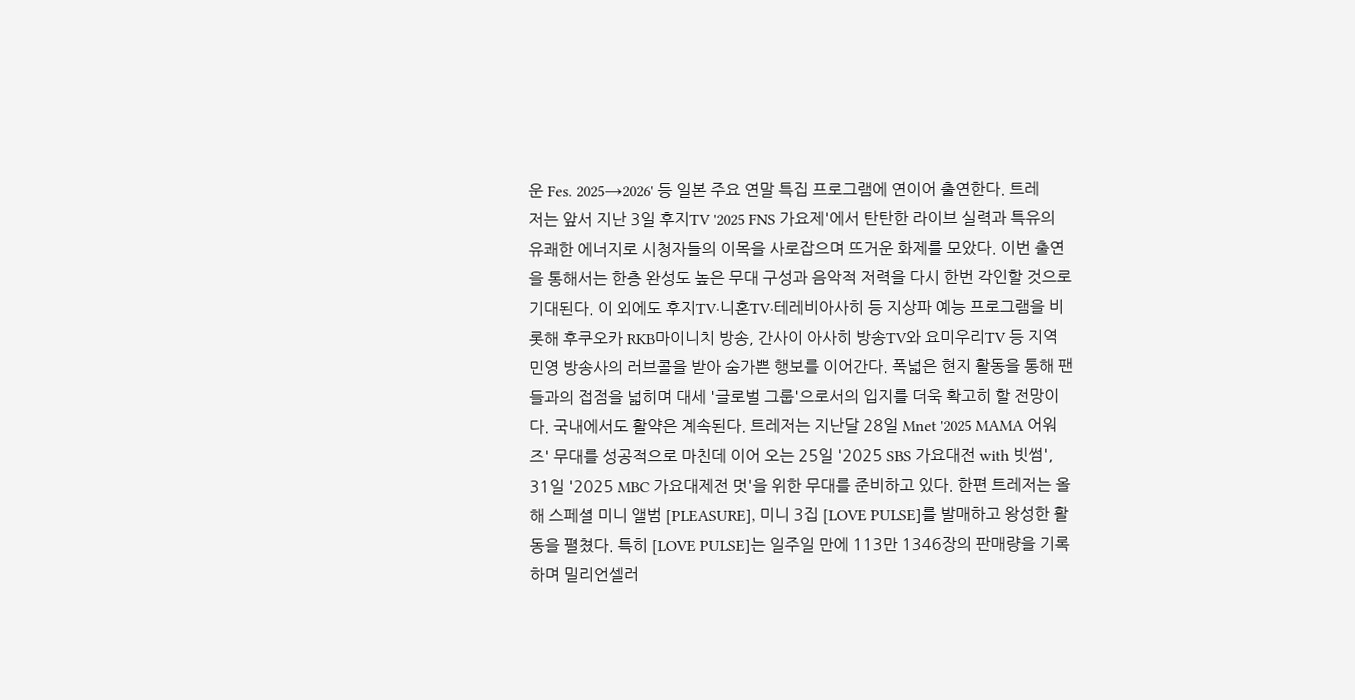운 Fes. 2025→2026' 등 일본 주요 연말 특집 프로그램에 연이어 출연한다. 트레저는 앞서 지난 3일 후지TV '2025 FNS 가요제'에서 탄탄한 라이브 실력과 특유의 유쾌한 에너지로 시청자들의 이목을 사로잡으며 뜨거운 화제를 모았다. 이번 출연을 통해서는 한층 완성도 높은 무대 구성과 음악적 저력을 다시 한번 각인할 것으로 기대된다. 이 외에도 후지TV·니혼TV·테레비아사히 등 지상파 예능 프로그램을 비롯해 후쿠오카 RKB마이니치 방송, 간사이 아사히 방송TV와 요미우리TV 등 지역 민영 방송사의 러브콜을 받아 숨가쁜 행보를 이어간다. 폭넓은 현지 활동을 통해 팬들과의 접점을 넓히며 대세 '글로벌 그룹'으로서의 입지를 더욱 확고히 할 전망이다. 국내에서도 활약은 계속된다. 트레저는 지난달 28일 Mnet '2025 MAMA 어워즈' 무대를 성공적으로 마친데 이어 오는 25일 '2025 SBS 가요대전 with 빗썸', 31일 '2025 MBC 가요대제전 멋'을 위한 무대를 준비하고 있다. 한편 트레저는 올해 스페셜 미니 앨범 [PLEASURE], 미니 3집 [LOVE PULSE]를 발매하고 왕성한 활동을 펼쳤다. 특히 [LOVE PULSE]는 일주일 만에 113만 1346장의 판매량을 기록하며 밀리언셀러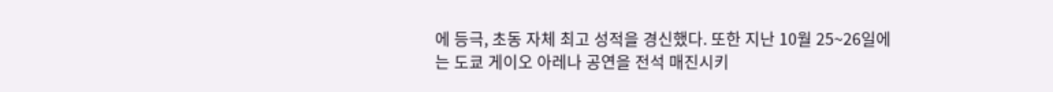에 등극, 초동 자체 최고 성적을 경신했다. 또한 지난 10월 25~26일에는 도쿄 게이오 아레나 공연을 전석 매진시키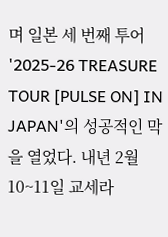며 일본 세 번째 투어 '2025-26 TREASURE TOUR [PULSE ON] IN JAPAN'의 성공적인 막을 열었다. 내년 2월 10~11일 교세라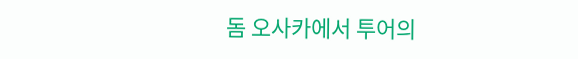돔 오사카에서 투어의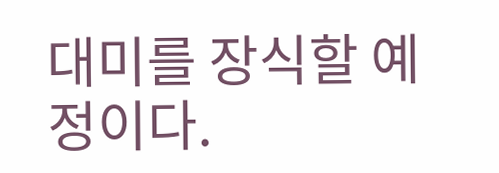대미를 장식할 예정이다.